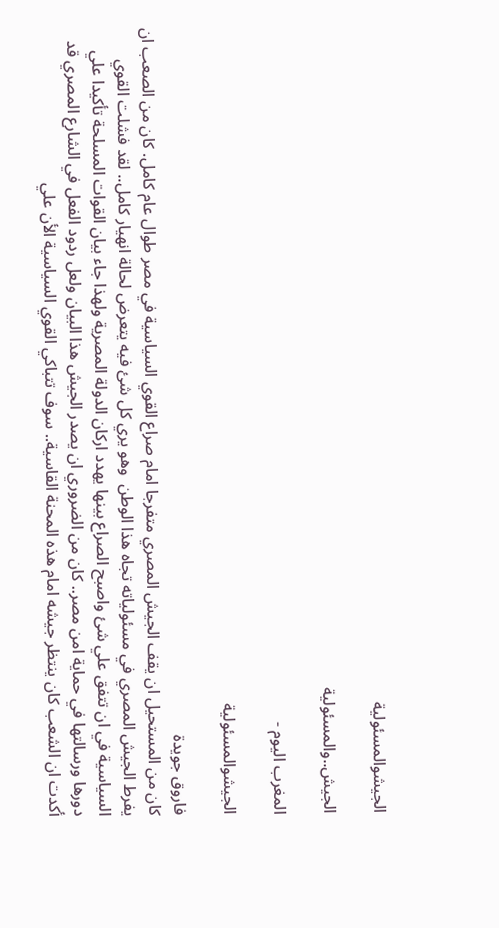الجيشوالمسئولية

الجيش..والمسئولية

المغرب اليوم -

الجيشوالمسئولية

فاروق جويدة
كان من المستحيل ان يقف الجيش المصري متفرجا امام صراع القوي السياسية في مصر طوال عام كامل. كان من الصعب ان يفرط الجيش المصري في مسئولياته تجاه هذا الوطن  وهو يري كل شئ فيه يتعرض لحالة انهيار كامل.. لقد فشلت القوي السياسية في ان تتفق علي شئ واصبح الصراع بينها يهدد اركان الدولة المصرية ولهذا جاء بيان القوات المسلحة تأكيدا علي دورها ورسالتها في حماية امن مصر.. كان من الضروري ان يصدر الجيش هذا البيان ولعل ردود الفعل في الشارع المصري قد أكدت ان الشعب كان ينتظر جيشه امام هذه المحنة القاسية.. سوف تتباكي القوي السياسية الأن علي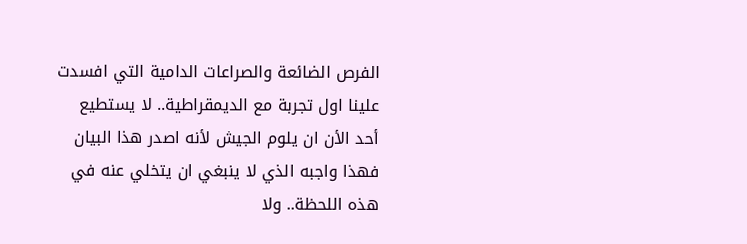الفرص الضائعة والصراعات الدامية التي افسدت علينا اول تجربة مع الديمقراطية.. لا يستطيع أحد الأن ان يلوم الجيش لأنه اصدر هذا البيان فهذا واجبه الذي لا ينبغي ان يتخلي عنه في هذه اللحظة.. ولا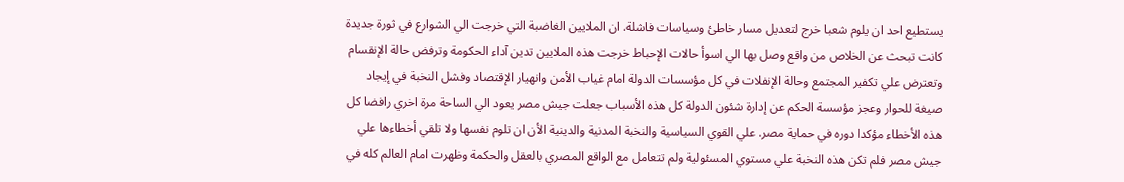يستطيع احد ان يلوم شعبا خرج لتعديل مسار خاطئ وسياسات فاشلة. ان الملايين الغاضبة التي خرجت الي الشوارع في ثورة جديدة كانت تبحث عن الخلاص من واقع وصل بها الي اسوأ حالات الإحباط خرجت هذه الملايين تدين آداء الحكومة وترفض حالة الإنقسام وتعترض علي تكفير المجتمع وحالة الإنفلات في كل مؤسسات الدولة امام غياب الأمن وانهيار الإقتصاد وفشل النخبة في إيجاد صيغة للحوار وعجز مؤسسة الحكم عن إدارة شئون الدولة كل هذه الأسباب جعلت جيش مصر يعود الي الساحة مرة اخري رافضا كل هذه الأخطاء مؤكدا دوره في حماية مصر. علي القوي السياسية والنخبة المدنية والدينية الأن ان تلوم نفسها ولا تلقي أخطاءها علي جيش مصر فلم تكن هذه النخبة علي مستوي المسئولية ولم تتعامل مع الواقع المصري بالعقل والحكمة وظهرت امام العالم كله في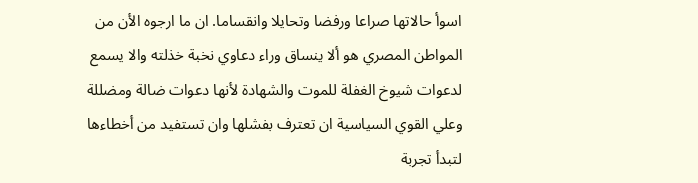اسوأ حالاتها صراعا ورفضا وتحايلا وانقساما. ان ما ارجوه الأن من المواطن المصري هو ألا ينساق وراء دعاوي نخبة خذلته والا يسمع لدعوات شيوخ الغفلة للموت والشهادة لأنها دعوات ضالة ومضللة وعلي القوي السياسية ان تعترف بفشلها وان تستفيد من أخطاءها لتبدأ تجربة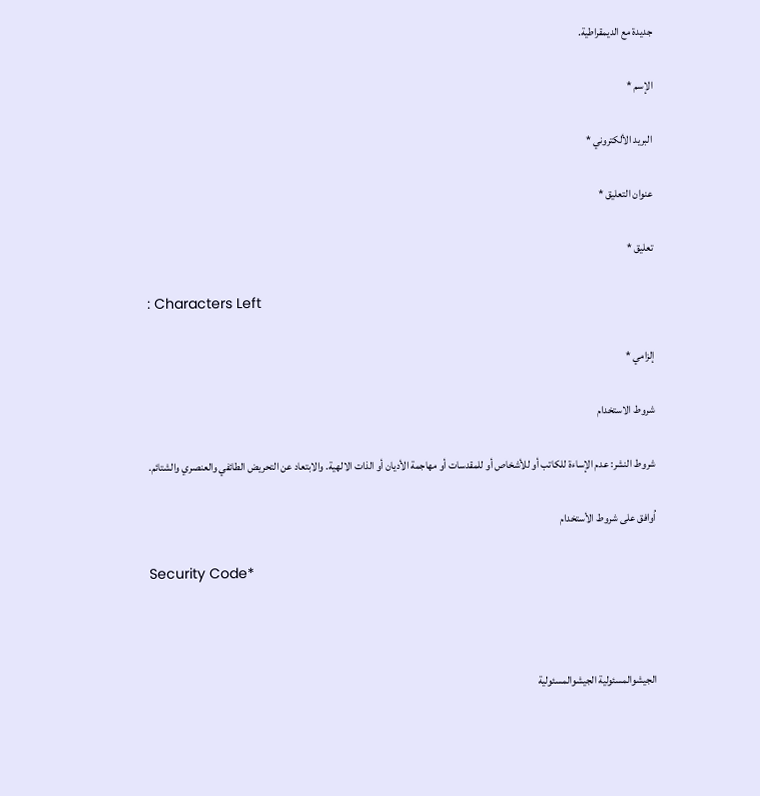جديدة مع الديمقراطية.

الإسم *

البريد الألكتروني *

عنوان التعليق *

تعليق *

: Characters Left

إلزامي *

شروط الاستخدام

شروط النشر: عدم الإساءة للكاتب أو للأشخاص أو للمقدسات أو مهاجمة الأديان أو الذات الالهية. والابتعاد عن التحريض الطائفي والعنصري والشتائم.

اُوافق على شروط الأستخدام

Security Code*



الجيشوالمسئولية الجيشوالمسئولية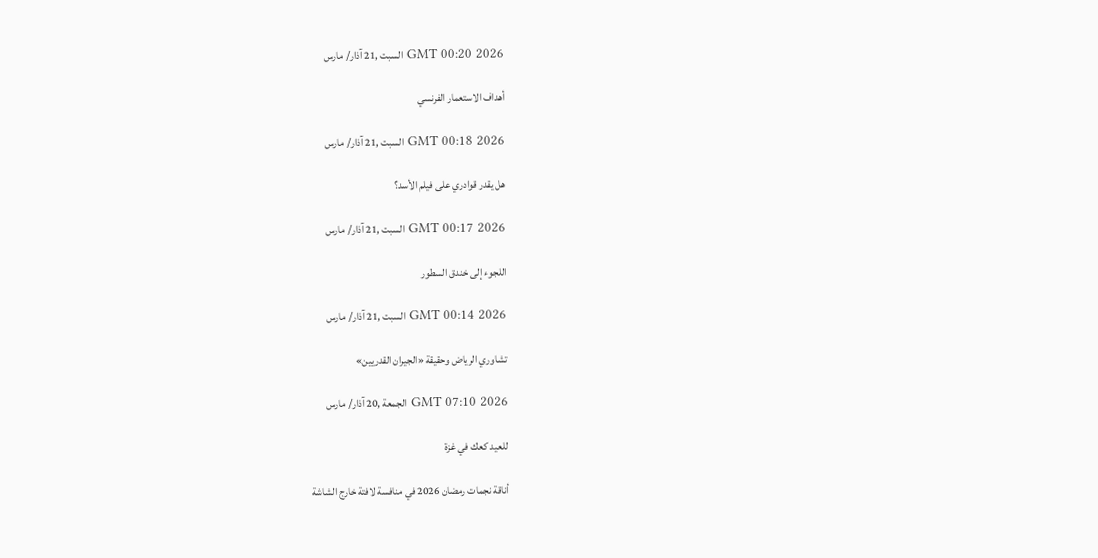GMT 00:20 2026 السبت ,21 آذار/ مارس

أهداف الاستعمار الفرنسي

GMT 00:18 2026 السبت ,21 آذار/ مارس

هل يقدر قوادري على فيلم الأسد؟

GMT 00:17 2026 السبت ,21 آذار/ مارس

اللجوء إلى خندق السطور

GMT 00:14 2026 السبت ,21 آذار/ مارس

تشاوري الرياض وحقيقة «الجيران القدريين»

GMT 07:10 2026 الجمعة ,20 آذار/ مارس

للعيد كعك في غزة

أناقة نجمات رمضان 2026 في منافسة لافتة خارج الشاشة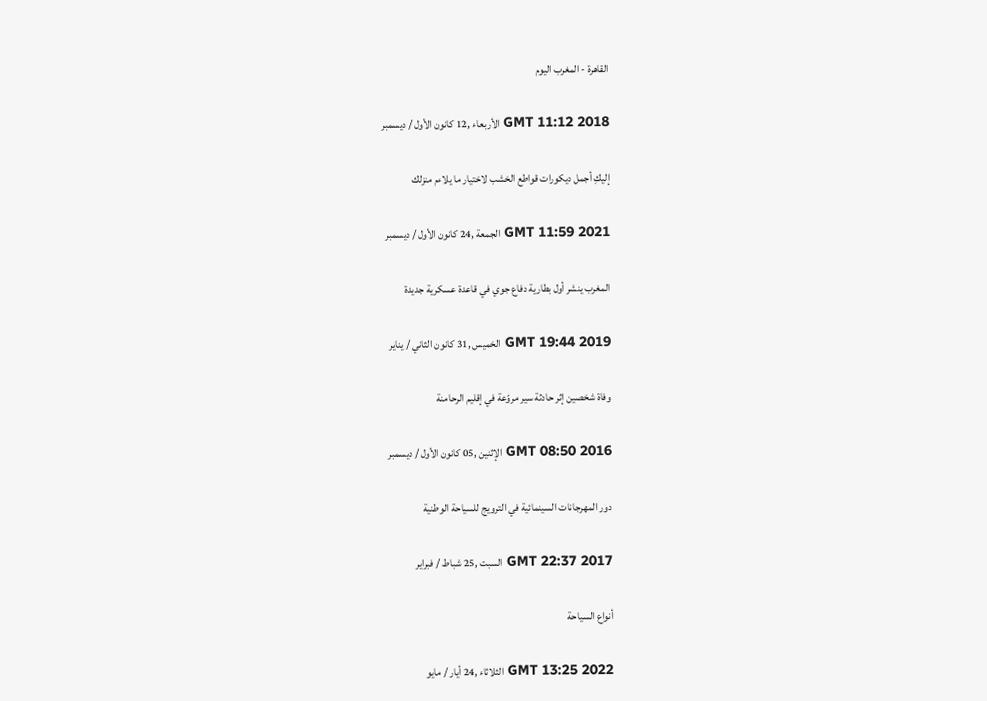القاهرة - المغرب اليوم

GMT 11:12 2018 الأربعاء ,12 كانون الأول / ديسمبر

إليكِ أجمل ديكورات قواطع الخشب لاختيار ما يلاءم منزلك

GMT 11:59 2021 الجمعة ,24 كانون الأول / ديسمبر

المغرب ينشر أول بطارية دفاع جوي في قاعدة عسكرية جديدة

GMT 19:44 2019 الخميس ,31 كانون الثاني / يناير

وفاة شخصين إثر حادثة سير مروّعة في إقليم الرحامنة

GMT 08:50 2016 الإثنين ,05 كانون الأول / ديسمبر

دور المهرجانات السينمائية في الترويج للسياحة الوطنية

GMT 22:37 2017 السبت ,25 شباط / فبراير

أنواع السياحة

GMT 13:25 2022 الثلاثاء ,24 أيار / مايو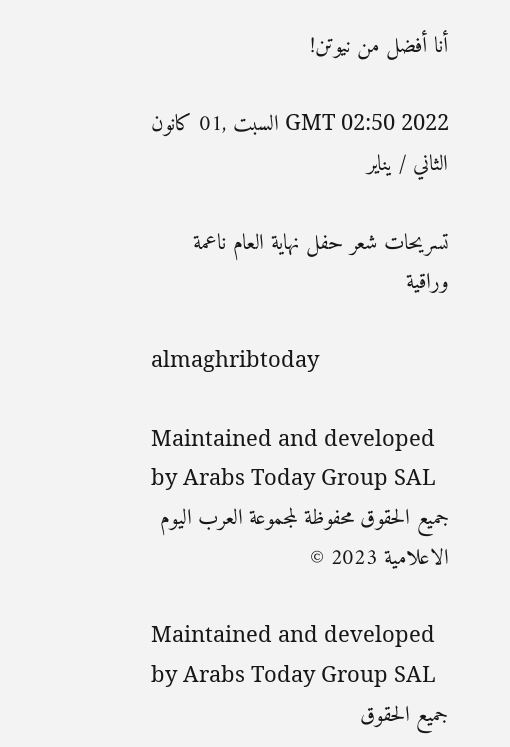أنا أفضل من نيوتن!

GMT 02:50 2022 السبت ,01 كانون الثاني / يناير

تسريحات شعر حفل نهاية العام ناعمة وراقية

almaghribtoday

Maintained and developed by Arabs Today Group SAL
جميع الحقوق محفوظة لمجموعة العرب اليوم الاعلامية 2023 ©

Maintained and developed by Arabs Today Group SAL
جميع الحقوق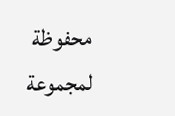محفوظة لمجموعة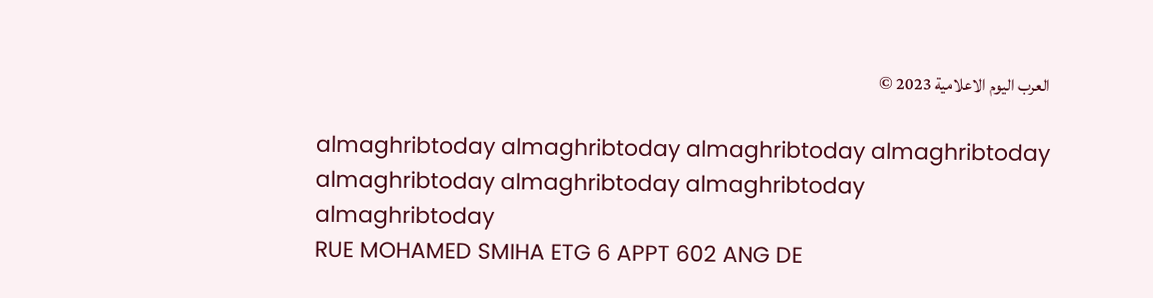العرب اليوم الاعلامية 2023 ©

almaghribtoday almaghribtoday almaghribtoday almaghribtoday
almaghribtoday almaghribtoday almaghribtoday
almaghribtoday
RUE MOHAMED SMIHA ETG 6 APPT 602 ANG DE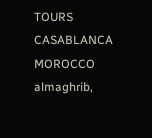TOURS CASABLANCA MOROCCO
almaghrib,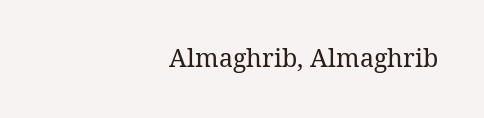Almaghrib, Almaghrib